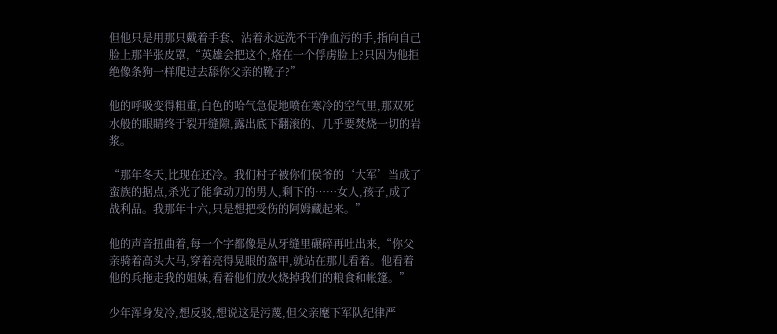但他只是用那只戴着手套、沾着永远洗不干净血污的手,指向自己脸上那半张皮罩,“英雄会把这个,烙在一个俘虏脸上?只因为他拒绝像条狗一样爬过去舔你父亲的靴子?”

他的呼吸变得粗重,白色的哈气急促地喷在寒冷的空气里,那双死水般的眼睛终于裂开缝隙,露出底下翻滚的、几乎要焚烧一切的岩浆。

“那年冬天,比现在还冷。我们村子被你们侯爷的‘大军’当成了蛮族的据点,杀光了能拿动刀的男人,剩下的……女人,孩子,成了战利品。我那年十六,只是想把受伤的阿姆藏起来。”

他的声音扭曲着,每一个字都像是从牙缝里碾碎再吐出来,“你父亲骑着高头大马,穿着亮得晃眼的盔甲,就站在那儿看着。他看着他的兵拖走我的姐妹,看着他们放火烧掉我们的粮食和帐篷。”

少年浑身发冷,想反驳,想说这是污蔑,但父亲麾下军队纪律严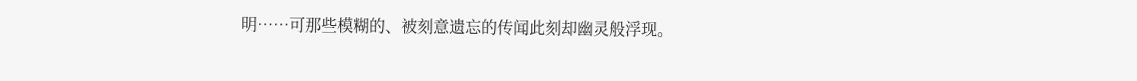明……可那些模糊的、被刻意遗忘的传闻此刻却幽灵般浮现。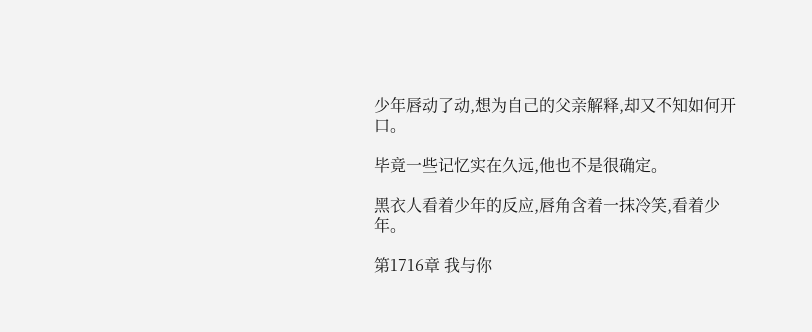少年唇动了动,想为自己的父亲解释,却又不知如何开口。

毕竟一些记忆实在久远,他也不是很确定。

黑衣人看着少年的反应,唇角含着一抹冷笑,看着少年。

第1716章 我与你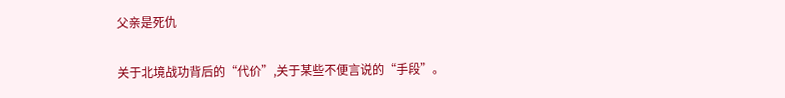父亲是死仇

关于北境战功背后的“代价”,关于某些不便言说的“手段”。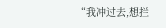“我冲过去,想拦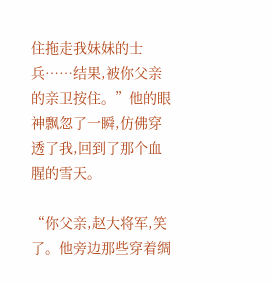住拖走我妹妹的士兵……结果,被你父亲的亲卫按住。”他的眼神飘忽了一瞬,仿佛穿透了我,回到了那个血腥的雪天。

“你父亲,赵大将军,笑了。他旁边那些穿着绸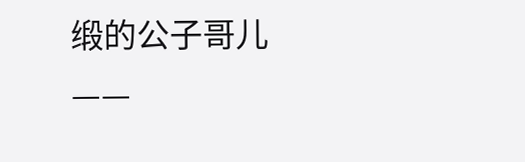缎的公子哥儿——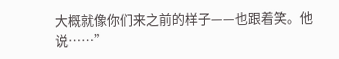大概就像你们来之前的样子——也跟着笑。他说……”